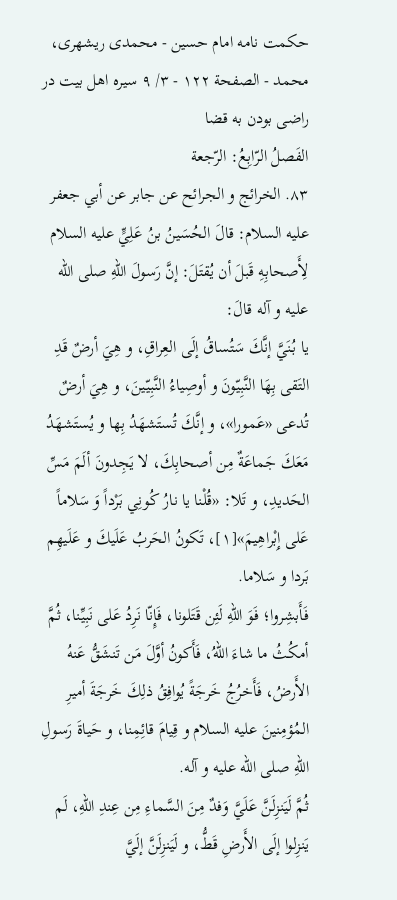حكمت نامه امام حسين - محمدی ریشهری، محمد - الصفحة ١٢٢ - ٣/ ٩ سيره اهل بيت در راضى بودن به قضا
الفَصلُ الرّابِعُ: الرّجعة
٨٣. الخرائج و الجرائح عن جابر عن أبي جعفر عليه السلام: قالَ الحُسَينُ بنُ عَلِيٍّ عليه السلام لِأَصحابِهِ قَبلَ أن يُقتَلَ: إنَّ رَسولَ اللّهِ صلى الله عليه و آله قالَ:
يا بُنَيَّ إنَّكَ سَتُساقُ إلَى العِراقِ، و هِيَ أرضٌ قَدِ التَقى بِهَا النَّبِيّونَ و أوصِياءُ النَّبِيّينَ، و هِيَ أرضٌ تُدعى «عَمورا»، و إنَّكَ تُستَشهَدُ بِها و يُستَشهَدُ مَعَكَ جَماعَةٌ مِن أصحابِكَ، لا يَجِدونَ ألَمَ مَسِّ الحَديدِ، و تَلا: «قُلْنا يا نارُ كُونِي بَرْداً وَ سَلاماً عَلى إِبْراهِيمَ»[١]، تَكونُ الحَربُ عَلَيكَ و عَلَيهِم بَردا و سَلاما.
فَأَبشِروا؛ فَوَ اللّهِ لَئِن قَتَلونا، فَإِنّا نَرِدُ عَلى نَبِيِّنا، ثُمَّ أمكُثُ ما شاءَ اللّهُ، فَأَكونُ أوَّلَ مَن تَنشَقُّ عَنهُ الأَرضُ، فَأَخرُجُ خَرجَةً يُوافِقُ ذلِكَ خَرجَةَ أميرِ المُؤمِنينَ عليه السلام و قِيامَ قائِمِنا، و حَياةَ رَسولِ اللّهِ صلى الله عليه و آله.
ثُمَّ لَيَنزِلَنَّ عَلَيَّ وَفدٌ مِنَ السَّماءِ مِن عِندِ اللّهِ، لَم يَنزِلوا إلَى الأَرضِ قَطُّ، و لَيَنزِلَنَّ إلَيَّ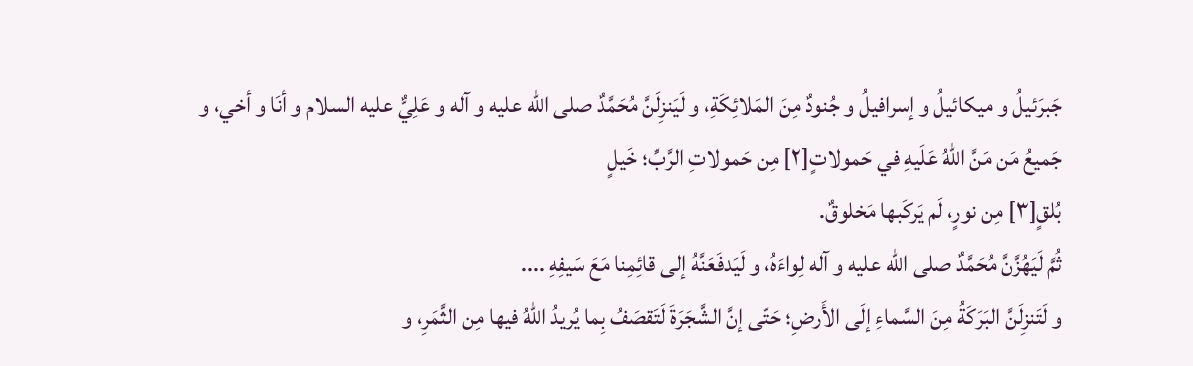جَبرَئيلُ و ميكائيلُ و إسرافيلُ و جُنودٌ مِنَ المَلائِكَةِ، و لَيَنزِلَنَّ مُحَمَّدٌ صلى الله عليه و آله و عَلِيٌّ عليه السلام و أنَا و أخي، و جَميعُ مَن مَنَّ اللّهُ عَلَيهِ في حَمولاتٍ[٢] مِن حَمولاتِ الرَّبِّ؛ خَيلٍ
بُلقٍ[٣] مِن نورٍ، لَم يَركَبها مَخلوقٌ.
ثُمَّ لَيَهُزَّنَّ مُحَمَّدٌ صلى الله عليه و آله لِواءَهُ، و لَيَدفَعَنَّهُ إلى قائِمِنا مَعَ سَيفِهِ ....
و لَتَنزِلَنَّ البَرَكَةُ مِنَ السَّماءِ إلَى الأَرضِ؛ حَتّى إنَّ الشَّجَرَةَ لَتَقصَفُ بِما يُريدُ اللّهُ فيها مِن الثَّمَرِ، و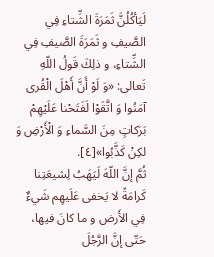لَيَأكُلُنَّ ثَمَرَةَ الشِّتاءِ فِي الصَّيفِ و ثَمَرَةَ الصَّيفِ فِي الشِّتاءِ، و ذلِكَ قَولُ اللّهِ تَعالى: «وَ لَوْ أَنَّ أَهْلَ الْقُرى آمَنُوا وَ اتَّقَوْا لَفَتَحْنا عَلَيْهِمْ بَرَكاتٍ مِنَ السَّماءِ وَ الْأَرْضِ وَ لكِنْ كَذَّبُوا»[٤].
ثُمَّ إنَّ اللّهَ لَيَهَبُ لِشيعَتِنا كَرامَةً لا يَخفى عَلَيهِم شَيءٌ فِي الأَرض و ما كانَ فيها، حَتّى إنَّ الرَّجُلَ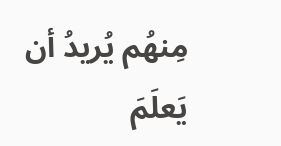مِنهُم يُريدُ أن يَعلَمَ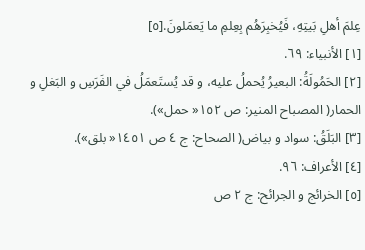عِلمَ أهلِ بَيتِهِ، فَيُخبِرَهُم بِعِلمِ ما يَعمَلونَ.[٥]
[١] الأنبياء: ٦٩.
[٢] الحَمُولَةُ: البعيرُ يُحملُ عليه، و قد يُستَعمَلُ في الفَرَسِ و البَغلِ و الحمار( المصباح المنير: ص ١٥٢« حمل»).
[٣] البَلَقُ: سواد و بياض( الصحاح: ج ٤ ص ١٤٥١« بلق»).
[٤] الأعراف: ٩٦.
[٥] الخرائج و الجرائح: ج ٢ ص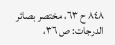٨٤٨ ح ٦٣، مختصر بصائر الدرجات: ص ٣٦،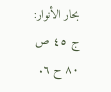بحار الأنوار: ج ٤٥ ص ٨٠ ح ٦.